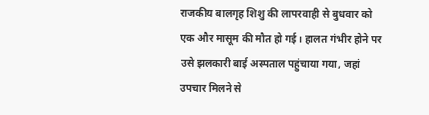राजकीय बालगृह शिशु की लापरवाही से बुधवार को एक और मासूम की मौत हो गई। हालत गंभीर होने पर उसे झलकारी बाई अस्पताल पहुंचाया गया, जहां उपचार मिलने से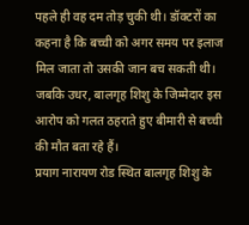पहले ही वह दम तोड़ चुकी थी। डॉक्टरों का कहना है कि बच्ची को अगर समय पर इलाज मिल जाता तो उसकी जान बच सकती थी। जबकि उधर, बालगृह शिशु के जिम्मेदार इस आरोप को गलत ठहराते हुए बीमारी से बच्ची की मौत बता रहे हैं।
प्रयाग नारायण रोड स्थित बालगृह शिशु के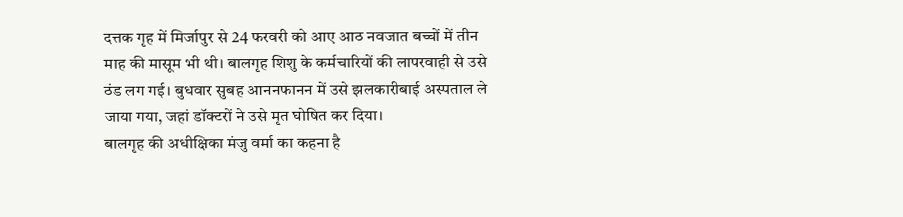दत्तक गृह में मिर्जापुर से 24 फरवरी को आए आठ नवजात बच्चों में तीन माह की मासूम भी थी। बालगृह शिशु के कर्मचारियों की लापरवाही से उसे ठंड लग गई। बुधवार सुबह आननफानन में उसे झलकारीबाई अस्पताल ले जाया गया, जहां डॉक्टरों ने उसे मृत घोषित कर दिया।
बालगृह की अधीक्षिका मंजु वर्मा का कहना है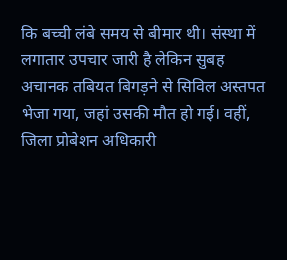कि बच्ची लंबे समय से बीमार थी। संस्था में लगातार उपचार जारी है लेकिन सुबह अचानक तबियत बिगड़ने से सिविल अस्तपत भेजा गया, जहां उसकी मौत हो गई। वहीं, जिला प्रोबेशन अधिकारी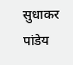सुधाकर पांडेय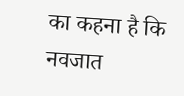का कहना है कि नवजात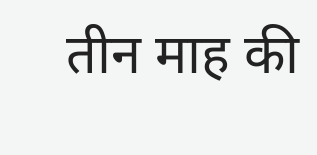तीन माह की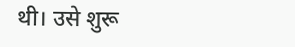थी। उसे शुरू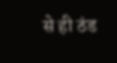से ही ठंड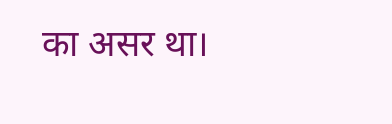का असर था।